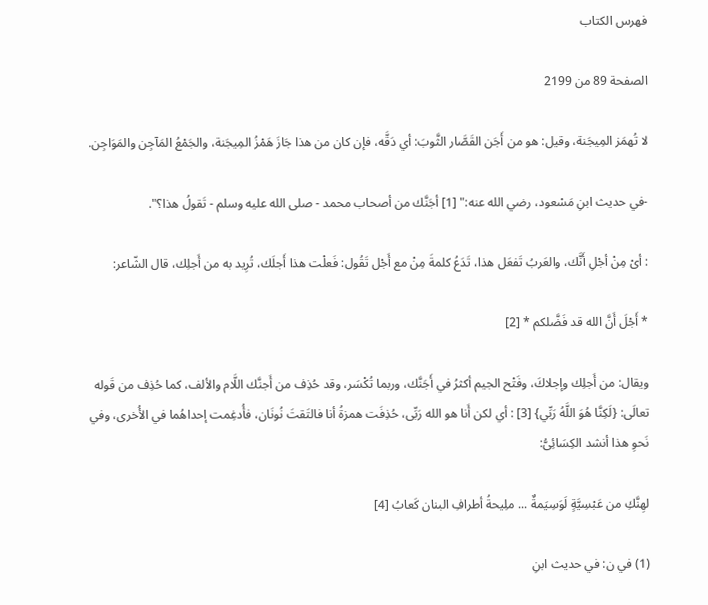فهرس الكتاب

الصفحة 89 من 2199

لا تُهمَز المِيجَنة، وقيل: هو من أَجَن القَصَّار الثَّوبَ: أي دَقَّه، فإن كان من هذا جَازَ هَمْزُ المِيجَنة، والجَمْعُ المَآجِن والمَوَاجِن.

-في حديث ابنِ مَسْعود، رضي الله عنه:" [1] أجَنَّك من أصحاب محمد - صلى الله عليه وسلم - تَقولُ هذا؟".

: أىْ مِنْ أجْلِ أَنَّك، والعَربُ تَفعَل هذا، تَدَعُ كلمةَ مِنْ مع أَجْل تَقُول: فَعلْت هذا أَجلَك، تُرِيد به من أَجلِك، قال الشّاعر:

* أَجْلَ أَنَّ الله قد فَضَّلكم * [2]

ويقال: من أَجلِك وإجلاكَ، وفَتْح الجيم أكثرُ في أَجَنَّك، وربما تُكْسَر، وقد حُذِف من أَجنَّك اللَّام والألف، كما حُذِف من قَوله تعالَى: {لَكِنَّا هُوَ اللَّهُ رَبِّي} [3] : أي لكن أَنا هو الله رَبِّى، حُذِفَت همزةُ أنا فالتَقتَ نُونَان، فأُدغِمت إحداهُما في الأُخرى، وفي نَحوِ هذا أنشد الكِسَائِىُّ:

لهِنَّكِ من عَبْسِيَّةٍ لَوَسِيَمةٌ ... ملِيحةُ أطرافِ البنان كَعابُ [4]

(1) في ن: في حديث ابنِ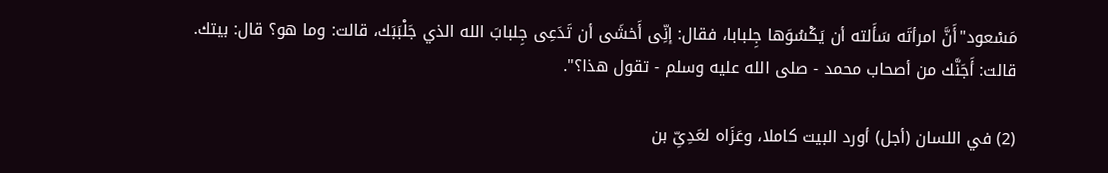مَسْعود"أَنَّ امرأتَه سَأَلته أن يَكْسُوَها جِلبابا، فقال: إنِّى أَخشَى أن تَدَعِى جِلبابَ الله الذي جَلْبَبَك، قالت: وما هو؟ قال: بيتك. قالت: أَجَنَّك من أصحاب محمد - صلى الله عليه وسلم - تقول هذا؟".

(2) في اللسان (أجل) أورد البيت كاملا، وعَزَاه لعَدِىِّ بن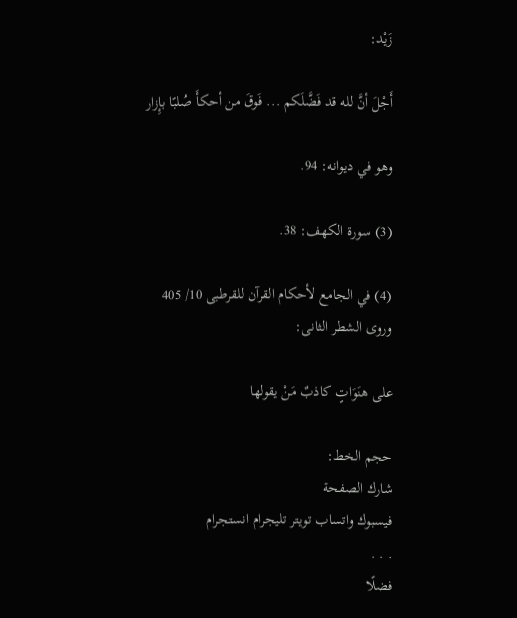زَيْد:

أَجْلَ أنَّ لله قد فَضَّلَكم ... فَوقَ من أحكأَ صُلبًا بإِزار

وهو في ديوانه: 94.

(3) سورة الكهف: 38.

(4) في الجامع لأحكام القرآن للقرطبى 10/ 405 وروى الشطر الثانى:

على هنَوَاتٍ كاذبٌ مَنْ يقولها

حجم الخط:
شارك الصفحة
فيسبوك واتساب تويتر تليجرام انستجرام
. . .
فضلًا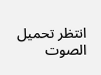انتظر تحميل الصوت